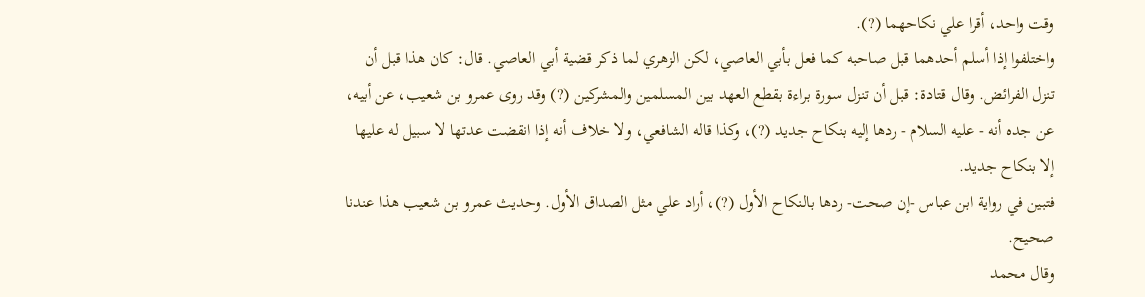وقت واحد، أقرا علي نكاحهما (?).
واختلفوا إذا أسلم أحدهما قبل صاحبه كما فعل بأبي العاصي، لكن الزهري لما ذكر قضية أبي العاصي. قال: كان هذا قبل أن تنزل الفرائض. وقال قتادة: قبل أن تنزل سورة براءة بقطع العهد بين المسلمين والمشركين (?) وقد روى عمرو بن شعيب، عن أبيه، عن جده أنه - عليه السلام - ردها إليه بنكاح جديد (?)، وكذا قاله الشافعي، ولا خلاف أنه إذا انقضت عدتها لا سبيل له عليها إلا بنكاح جديد.
فتبين في رواية ابن عباس -إن صحت- ردها بالنكاح الأول (?)، أراد علي مثل الصداق الأول. وحديث عمرو بن شعيب هذا عندنا صحيح.
وقال محمد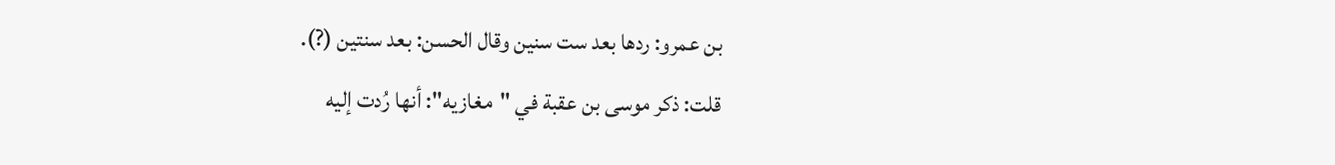بن عمرو: ردها بعد ست سنين وقال الحسن: بعد سنتين (?).
قلت: ذكر موسى بن عقبة في "مغازيه": أنها رُدت إليه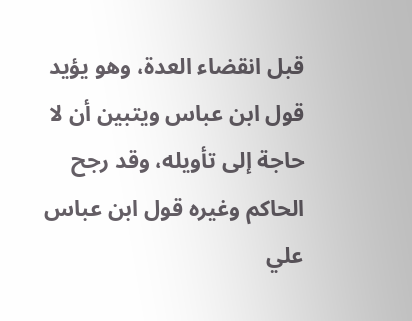قبل انقضاء العدة، وهو يؤيد قول ابن عباس ويتبين أن لا حاجة إلى تأويله، وقد رجح الحاكم وغيره قول ابن عباس علي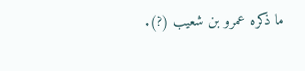ما ذكره عمرو بن شعيب (?).